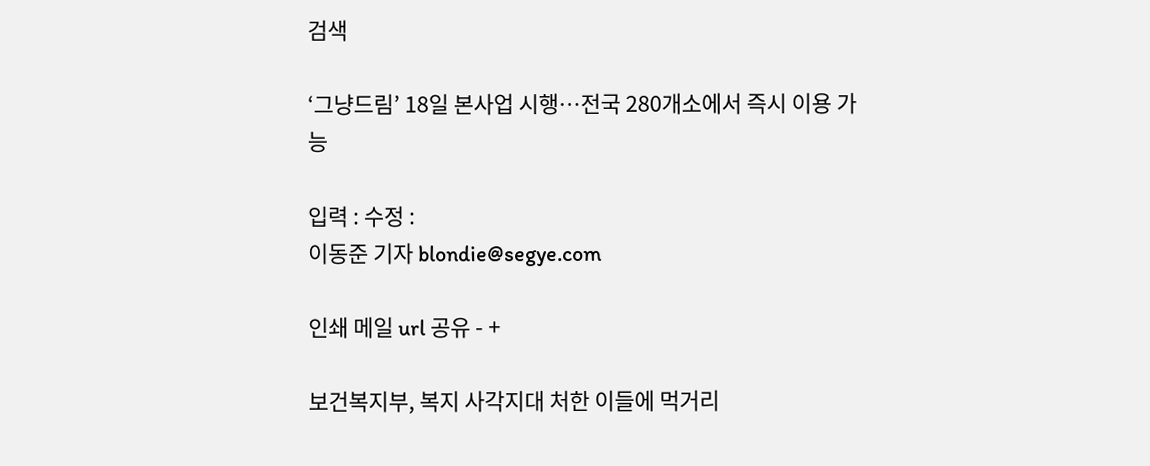검색

‘그냥드림’ 18일 본사업 시행…전국 280개소에서 즉시 이용 가능

입력 : 수정 :
이동준 기자 blondie@segye.com

인쇄 메일 url 공유 - +

보건복지부, 복지 사각지대 처한 이들에 먹거리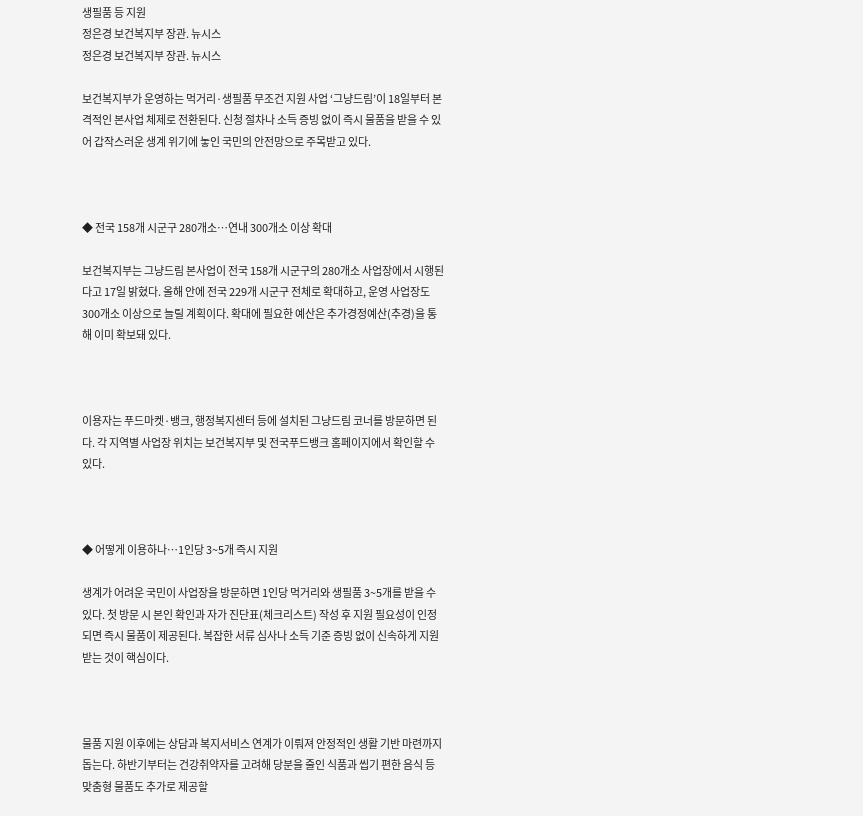생필품 등 지원
정은경 보건복지부 장관. 뉴시스
정은경 보건복지부 장관. 뉴시스

보건복지부가 운영하는 먹거리·생필품 무조건 지원 사업 ‘그냥드림’이 18일부터 본격적인 본사업 체제로 전환된다. 신청 절차나 소득 증빙 없이 즉시 물품을 받을 수 있어 갑작스러운 생계 위기에 놓인 국민의 안전망으로 주목받고 있다.



◆ 전국 158개 시군구 280개소…연내 300개소 이상 확대

보건복지부는 그냥드림 본사업이 전국 158개 시군구의 280개소 사업장에서 시행된다고 17일 밝혔다. 올해 안에 전국 229개 시군구 전체로 확대하고, 운영 사업장도 300개소 이상으로 늘릴 계획이다. 확대에 필요한 예산은 추가경정예산(추경)을 통해 이미 확보돼 있다.



이용자는 푸드마켓·뱅크, 행정복지센터 등에 설치된 그냥드림 코너를 방문하면 된다. 각 지역별 사업장 위치는 보건복지부 및 전국푸드뱅크 홈페이지에서 확인할 수 있다.



◆ 어떻게 이용하나…1인당 3~5개 즉시 지원

생계가 어려운 국민이 사업장을 방문하면 1인당 먹거리와 생필품 3~5개를 받을 수 있다. 첫 방문 시 본인 확인과 자가 진단표(체크리스트) 작성 후 지원 필요성이 인정되면 즉시 물품이 제공된다. 복잡한 서류 심사나 소득 기준 증빙 없이 신속하게 지원받는 것이 핵심이다.



물품 지원 이후에는 상담과 복지서비스 연계가 이뤄져 안정적인 생활 기반 마련까지 돕는다. 하반기부터는 건강취약자를 고려해 당분을 줄인 식품과 씹기 편한 음식 등 맞춤형 물품도 추가로 제공할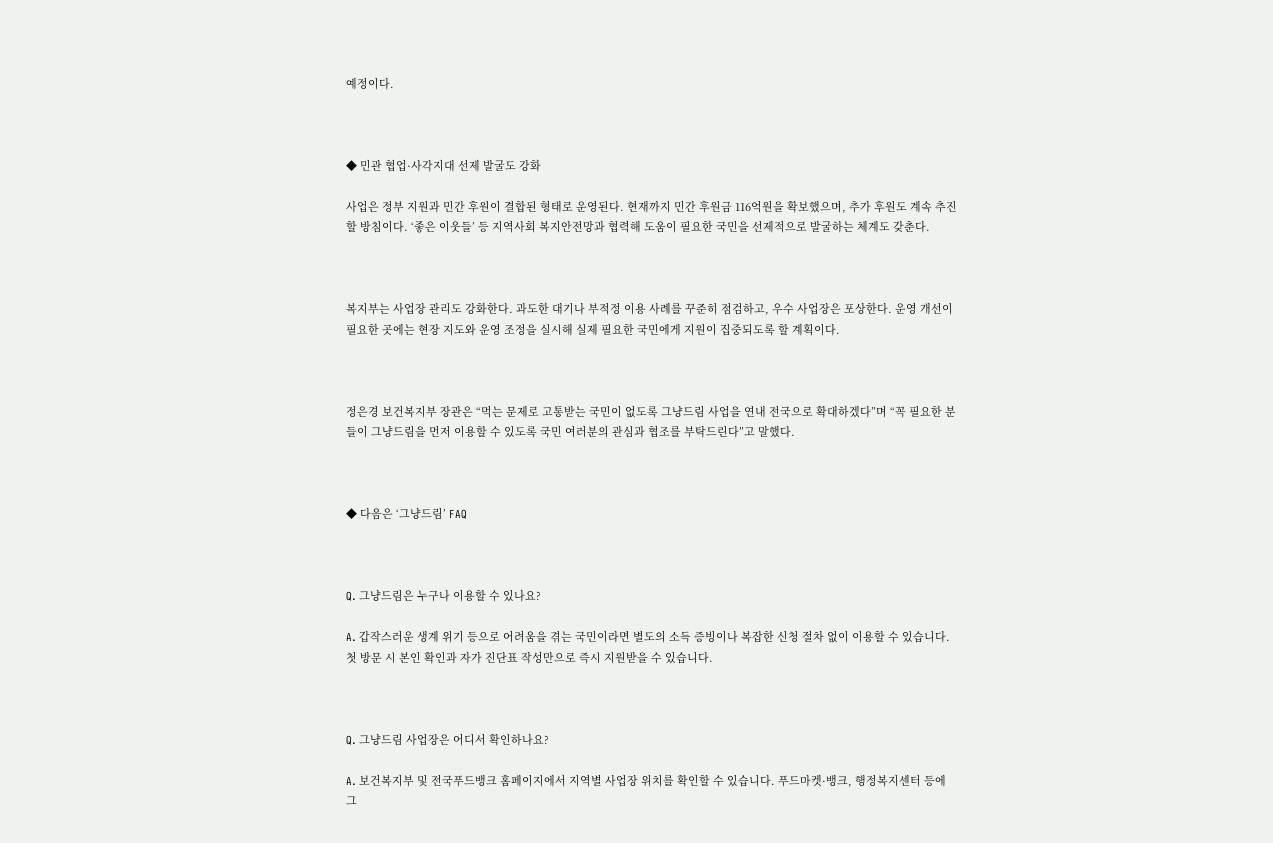예정이다.



◆ 민관 협업·사각지대 선제 발굴도 강화

사업은 정부 지원과 민간 후원이 결합된 형태로 운영된다. 현재까지 민간 후원금 116억원을 확보했으며, 추가 후원도 계속 추진할 방침이다. ‘좋은 이웃들’ 등 지역사회 복지안전망과 협력해 도움이 필요한 국민을 선제적으로 발굴하는 체계도 갖춘다.



복지부는 사업장 관리도 강화한다. 과도한 대기나 부적정 이용 사례를 꾸준히 점검하고, 우수 사업장은 포상한다. 운영 개선이 필요한 곳에는 현장 지도와 운영 조정을 실시해 실제 필요한 국민에게 지원이 집중되도록 할 계획이다.



정은경 보건복지부 장관은 “먹는 문제로 고통받는 국민이 없도록 그냥드림 사업을 연내 전국으로 확대하겠다”며 “꼭 필요한 분들이 그냥드림을 먼저 이용할 수 있도록 국민 여러분의 관심과 협조를 부탁드린다”고 말했다.



◆ 다음은 ‘그냥드림’ FAQ



Q. 그냥드림은 누구나 이용할 수 있나요?

A. 갑작스러운 생계 위기 등으로 어려움을 겪는 국민이라면 별도의 소득 증빙이나 복잡한 신청 절차 없이 이용할 수 있습니다. 첫 방문 시 본인 확인과 자가 진단표 작성만으로 즉시 지원받을 수 있습니다.



Q. 그냥드림 사업장은 어디서 확인하나요?

A. 보건복지부 및 전국푸드뱅크 홈페이지에서 지역별 사업장 위치를 확인할 수 있습니다. 푸드마켓·뱅크, 행정복지센터 등에 그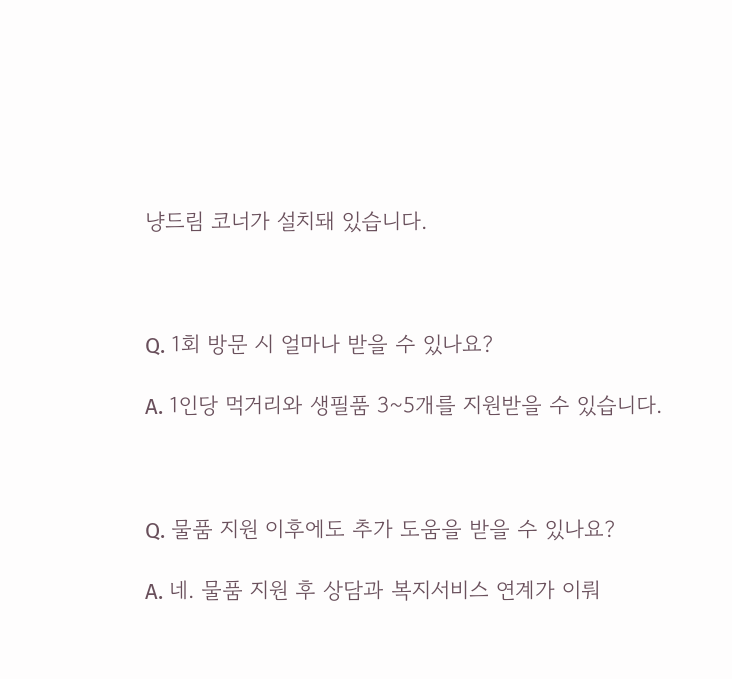냥드림 코너가 설치돼 있습니다.



Q. 1회 방문 시 얼마나 받을 수 있나요?

A. 1인당 먹거리와 생필품 3~5개를 지원받을 수 있습니다.



Q. 물품 지원 이후에도 추가 도움을 받을 수 있나요?

A. 네. 물품 지원 후 상담과 복지서비스 연계가 이뤄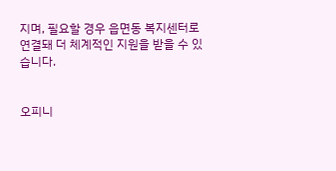지며, 필요할 경우 읍면동 복지센터로 연결돼 더 체계적인 지원을 받을 수 있습니다.


오피니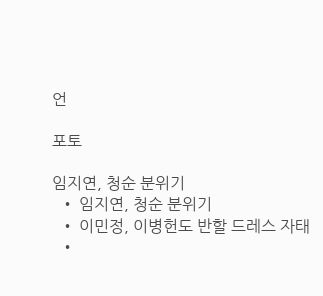언

포토

임지연, 청순 분위기
  • 임지연, 청순 분위기
  • 이민정, 이병헌도 반할 드레스 자태
  •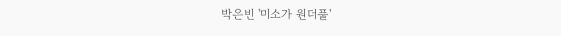박은빈 '미소가 원더풀'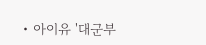• 아이유 '대군부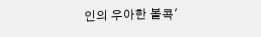인의 우아한 볼콕'